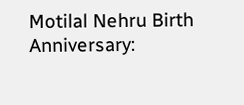Motilal Nehru Birth Anniversary: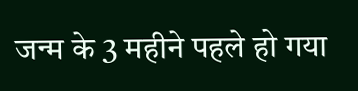जन्म के 3 महीने पहले हो गया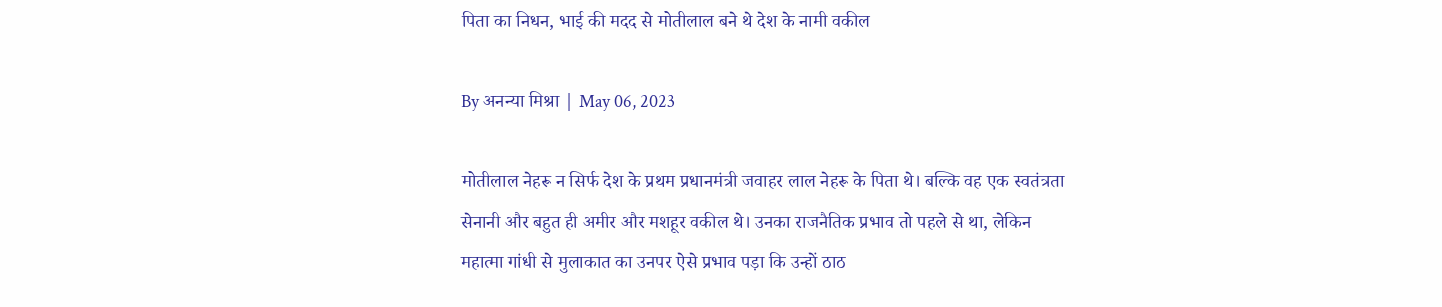पिता का निधन, भाई की मदद से मोतीलाल बने थे देश के नामी वकील

By अनन्या मिश्रा | May 06, 2023

मोतीलाल नेहरू न सिर्फ देश के प्रथम प्रधानमंत्री जवाहर लाल नेहरू के पिता थे। बल्कि वह एक स्वतंत्रता सेनानी और बहुत ही अमीर और मशहूर वकील थे। उनका राजनैतिक प्रभाव तो पहले से था, लेकिन महात्मा गांधी से मुलाकात का उनपर ऐसे प्रभाव पड़ा कि उन्हों ठाठ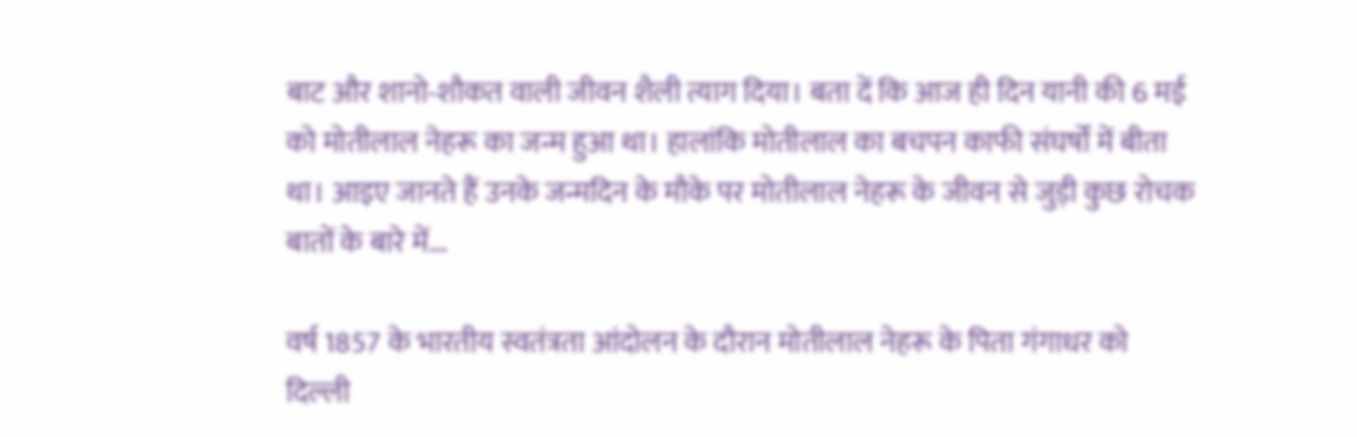बाट और शानो-शौकत वाली जीवन शैली त्याग दिया। बता दें कि आज ही दिन यानी की 6 मई को मोतीलाल नेहरू का जन्म हुआ था। हालांकि मोतीलाल का बचपन काफी संघर्षों में बीता था। आइए जानते हैं उनके जन्मदिन के मौके पर मोतीलाल नेहरू के जीवन से जुड़ी कुछ रोचक बातों के बारे में...

वर्ष 1857 के भारतीय स्वतंत्रता आंदोलन के दौरान मोतीलाल नेहरू के पिता गंगाधर को दिल्ली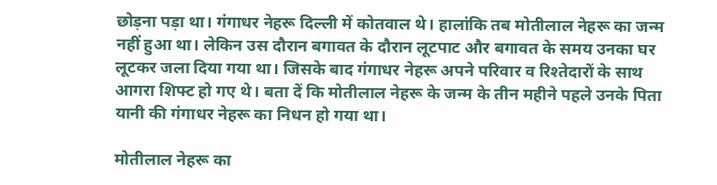छोड़ना पड़ा था। गंगाधर नेहरू दिल्ली में कोतवाल थे। हालांकि तब मोतीलाल नेहरू का जन्म नहीं हुआ था। लेकिन उस दौरान बगावत के दौरान लूटपाट और बगावत के समय उनका घर लूटकर जला दिया गया था। जिसके बाद गंगाधर नेहरू अपने परिवार व रिश्तेदारों के साथ आगरा शिफ्ट हो गए थे। बता दें कि मोतीलाल नेहरू के जन्म के तीन महीने पहले उनके पिता यानी की गंगाधर नेहरू का निधन हो गया था।

मोतीलाल नेहरू का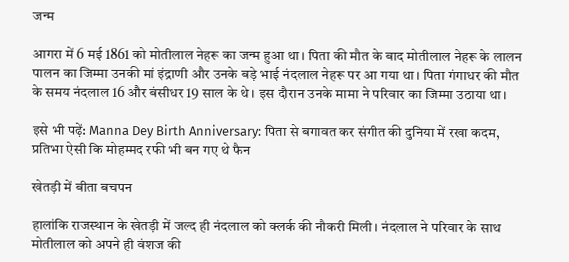जन्म

आगरा में 6 मई 1861 को मोतीलाल नेहरू का जन्म हुआ था। पिता की मौत के बाद मोतीलाल नेहरू के लालन पालन का जिम्मा उनकी मां इंद्राणी और उनके बड़े भाई नंदलाल नेहरू पर आ गया था। पिता गंगाधर की मौत के समय नंदलाल 16 और बंसीधर 19 साल के थे। इस दौरान उनके मामा ने परिवार का जिम्मा उठाया था।

इसे भी पढ़ें: Manna Dey Birth Anniversary: पिता से बगावत कर संगीत की दुनिया में रखा कदम, प्रतिभा ऐसी कि मोहम्मद रफी भी बन गए थे फैन

खेतड़ी में बीता बचपन

हालांकि राजस्थान के खेतड़ी में जल्द ही नंदलाल को क्लर्क की नौकरी मिली। नंदलाल ने परिवार के साथ मोतीलाल को अपने ही वंशज की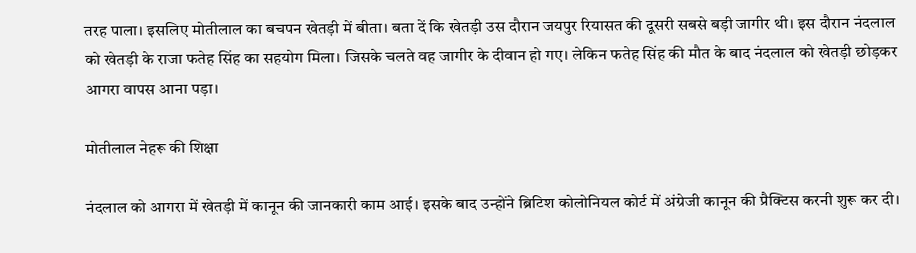तरह पाला। इसलिए मोतीलाल का बचपन खेतड़ी में बीता। बता दें कि खेतड़ी उस दौरान जयपुर रियासत की दूसरी सबसे बड़ी जागीर थी। इस दौरान नंदलाल को खेतड़ी के राजा फतेह सिंह का सहयोग मिला। जिसके चलते वह जागीर के दीवान हो गए। लेकिन फतेह सिंह की मौत के बाद नंदलाल को खेतड़ी छोड़कर आगरा वापस आना पड़ा।

मोतीलाल नेहरू की शिक्षा

नंदलाल को आगरा में खेतड़ी में कानून की जानकारी काम आई। इसके बाद उन्होंने ब्रिटिश कोलोनियल कोर्ट में अंग्रेजी कानून की प्रैक्टिस करनी शुरू कर दी।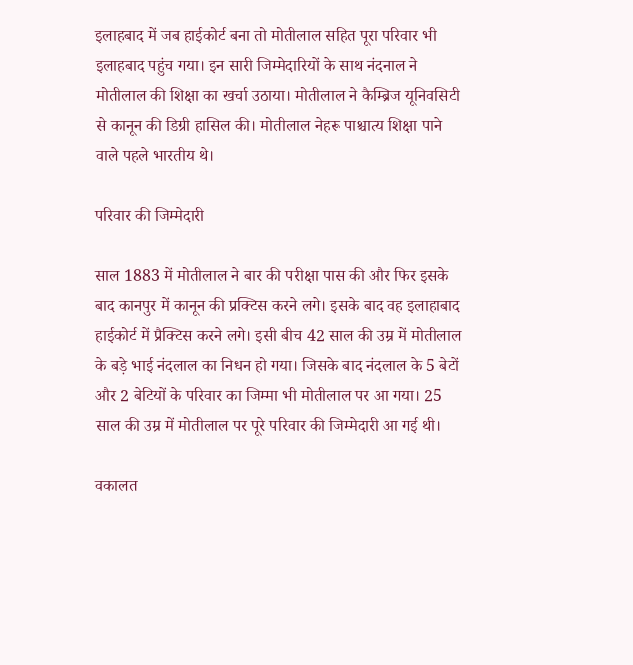इलाहबाद में जब हाईकोर्ट बना तो मोतीलाल सहित पूरा परिवार भी इलाहबाद पहुंच गया। इन सारी जिम्मेदारियों के साथ नंदनाल ने मोतीलाल की शिक्षा का खर्चा उठाया। मोतीलाल ने कैम्ब्रिज यूनिवसिटी से कानून की डिग्री हासिल की। मोतीलाल नेहरू पाश्चात्य शिक्षा पाने वाले पहले भारतीय थे।

परिवार की जिम्मेदारी

साल 1883 में मोतीलाल ने बार की परीक्षा पास की और फिर इसके बाद कानपुर में कानून की प्रक्टिस करने लगे। इसके बाद वह इलाहाबाद हाईकोर्ट में प्रैक्टिस करने लगे। इसी बीच 42 साल की उम्र में मोतीलाल के बड़े भाई नंदलाल का निधन हो गया। जिसके बाद नंदलाल के 5 बेटों और 2 बेटियों के परिवार का जिम्मा भी मोतीलाल पर आ गया। 25 साल की उम्र में मोतीलाल पर पूरे परिवार की जिम्मेदारी आ गई थी।

वकालत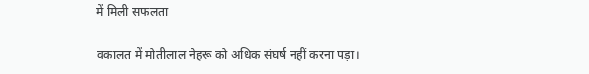में मिली सफलता

वकालत में मोतीलाल नेहरू को अधिक संघर्ष नहीं करना पड़ा।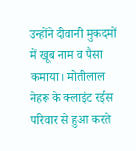उन्होंने दीवानी मुकदमों में खूब नाम व पैसा कमाया। मोतीलाल नेहरू के क्लाइंट रईस परिवार से हुआ करते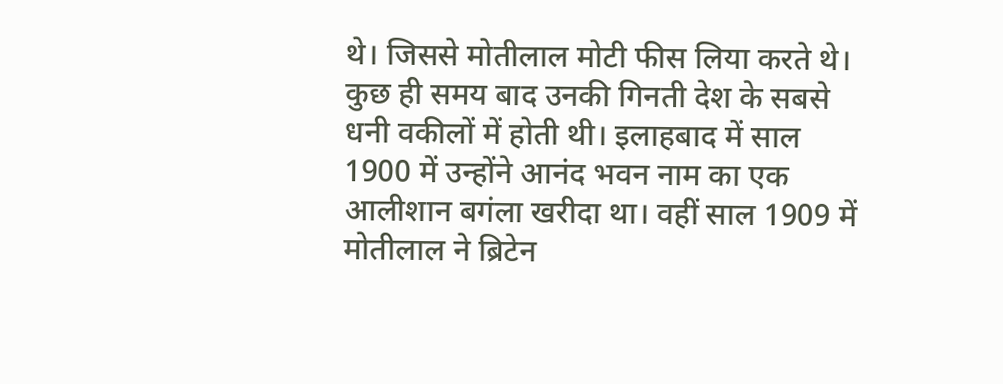थे। जिससे मोतीलाल मोटी फीस लिया करते थे। कुछ ही समय बाद उनकी गिनती देश के सबसे धनी वकीलों में होती थी। इलाहबाद में साल 1900 में उन्होंने आनंद भवन नाम का एक आलीशान बगंला खरीदा था। वहीं साल 1909 में मोतीलाल ने ब्रिटेन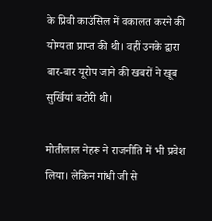के प्रिवी काउंसिल में वकालत करने की योग्यता प्राप्त की थी। वहीं उनके द्वारा बार-बार यूरोप जाने की खबरों ने खूब सुर्खियां बटोरी थी।

मोतीलाल नेहरू ने राजनीति में भी प्रवेश लिया। लेकिन गांधी जी से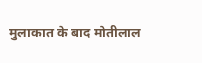मुलाकात के बाद मोतीलाल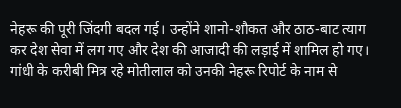नेहरू की पूरी जिंदगी बदल गई। उन्होंने शानो-शौकत और ठाठ-बाट त्याग कर देश सेवा में लग गए और देश की आजादी की लड़ाई में शामिल हो गए। गांधी के करीबी मित्र रहे मोतीलाल को उनकी नेहरू रिपोर्ट के नाम से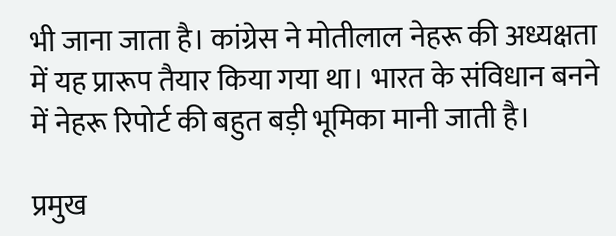भी जाना जाता है। कांग्रेस ने मोतीलाल नेहरू की अध्यक्षता में यह प्रारूप तैयार किया गया था। भारत के संविधान बनने में नेहरू रिपोर्ट की बहुत बड़ी भूमिका मानी जाती है।

प्रमुख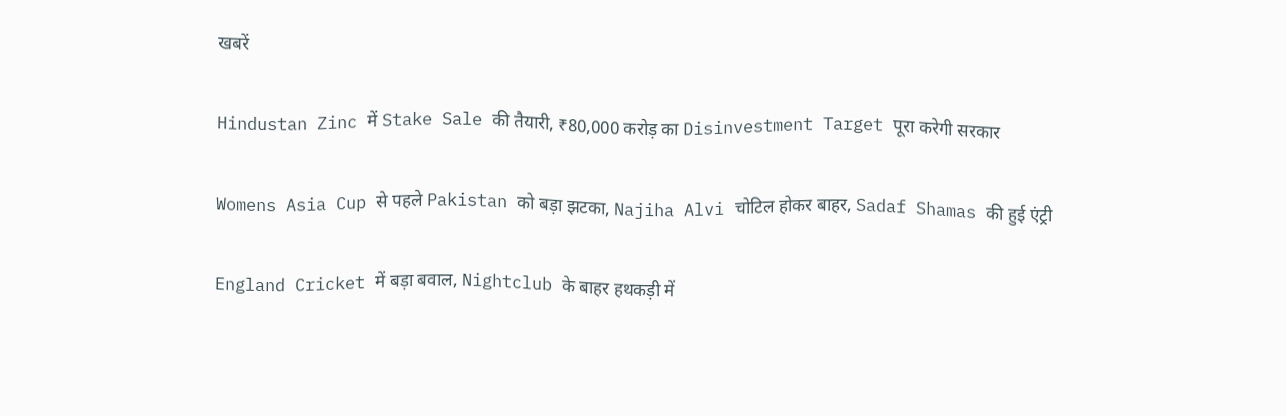खबरें

Hindustan Zinc में Stake Sale की तैयारी, ₹80,000 करोड़ का Disinvestment Target पूरा करेगी सरकार

Womens Asia Cup से पहले Pakistan को बड़ा झटका, Najiha Alvi चोटिल होकर बाहर, Sadaf Shamas की हुई एंट्री

England Cricket में बड़ा बवाल, Nightclub के बाहर हथकड़ी में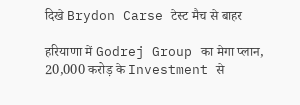दिखे Brydon Carse टेस्ट मैच से बाहर

हरियाणा में Godrej Group का मेगा प्लान, 20,000 करोड़ के Investment से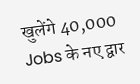खुलेंगे 40,000 Jobs के नए द्वार